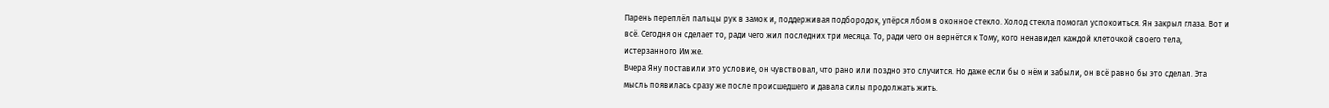Парень переплёл пальцы рук в замок и, поддерживая подбородок, упёрся лбом в оконное стекло. Холод стекла помогал успокоиться. Ян закрыл глаза. Вот и всё. Сегодня он сделает то, ради чего жил последних три месяца. То, ради чего он вернётся к Тому, кого ненавидел каждой клеточкой своего тела, истерзанного Им же.
Вчера Яну поставили это условие, он чувствовал, что рано или поздно это случится. Но даже если бы о нём и забыли, он всё равно бы это сделал. Эта мысль появилась сразу же после происшедшего и давала силы продолжать жить.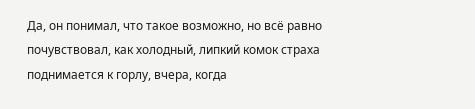Да, он понимал, что такое возможно, но всё равно почувствовал, как холодный, липкий комок страха поднимается к горлу, вчера, когда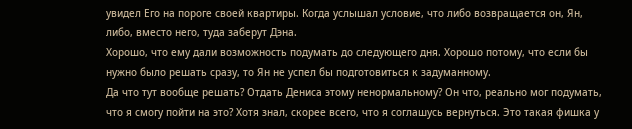увидел Его на пороге своей квартиры. Когда услышал условие, что либо возвращается он, Ян, либо, вместо него, туда заберут Дэна.
Хорошо, что ему дали возможность подумать до следующего дня. Хорошо потому, что если бы нужно было решать сразу, то Ян не успел бы подготовиться к задуманному.
Да что тут вообще решать? Отдать Дениса этому ненормальному? Он что, реально мог подумать, что я смогу пойти на это? Хотя знал, скорее всего, что я соглашусь вернуться. Это такая фишка у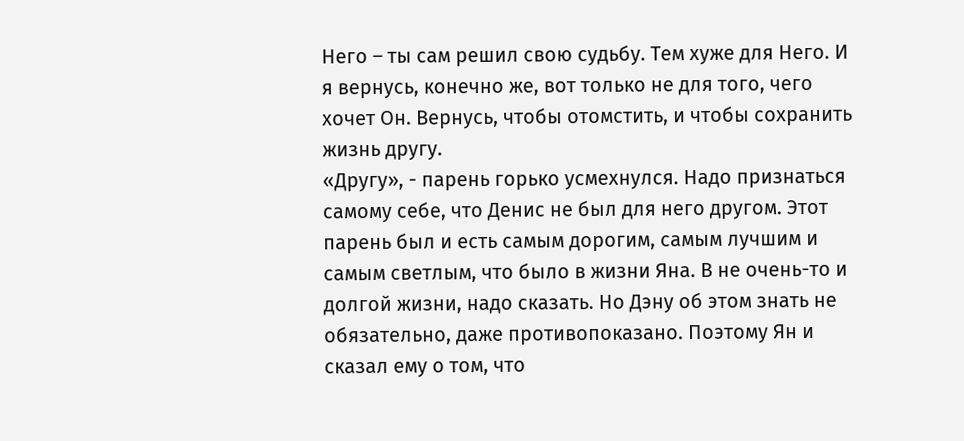Него – ты сам решил свою судьбу. Тем хуже для Него. И я вернусь, конечно же, вот только не для того, чего хочет Он. Вернусь, чтобы отомстить, и чтобы сохранить жизнь другу.
«Другу», - парень горько усмехнулся. Надо признаться самому себе, что Денис не был для него другом. Этот парень был и есть самым дорогим, самым лучшим и самым светлым, что было в жизни Яна. В не очень-то и долгой жизни, надо сказать. Но Дэну об этом знать не обязательно, даже противопоказано. Поэтому Ян и сказал ему о том, что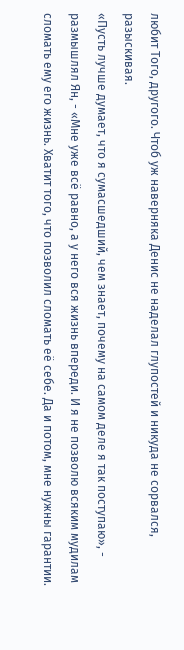любит Того, другого. Чтоб уж наверняка Денис не наделал глупостей и никуда не сорвался, разыскивая.
«Пусть лучше думает, что я сумасшедший, чем знает, почему на самом деле я так поступаю», - размышлял Ян, - «Мне уже всё равно, а у него вся жизнь впереди. И я не позволю всяким мудилам сломать ему его жизнь. Хватит того, что позволил сломать её себе. Да и потом, мне нужны гарантии.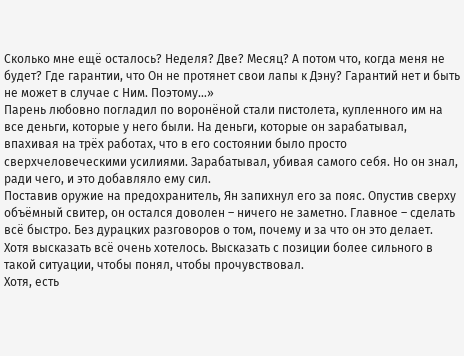Сколько мне ещё осталось? Неделя? Две? Месяц? А потом что, когда меня не будет? Где гарантии, что Он не протянет свои лапы к Дэну? Гарантий нет и быть не может в случае с Ним. Поэтому…»
Парень любовно погладил по воронёной стали пистолета, купленного им на все деньги, которые у него были. На деньги, которые он зарабатывал, впахивая на трёх работах, что в его состоянии было просто сверхчеловеческими усилиями. Зарабатывал, убивая самого себя. Но он знал, ради чего, и это добавляло ему сил.
Поставив оружие на предохранитель, Ян запихнул его за пояс. Опустив сверху объёмный свитер, он остался доволен – ничего не заметно. Главное – сделать всё быстро. Без дурацких разговоров о том, почему и за что он это делает. Хотя высказать всё очень хотелось. Высказать с позиции более сильного в такой ситуации, чтобы понял, чтобы прочувствовал.
Хотя, есть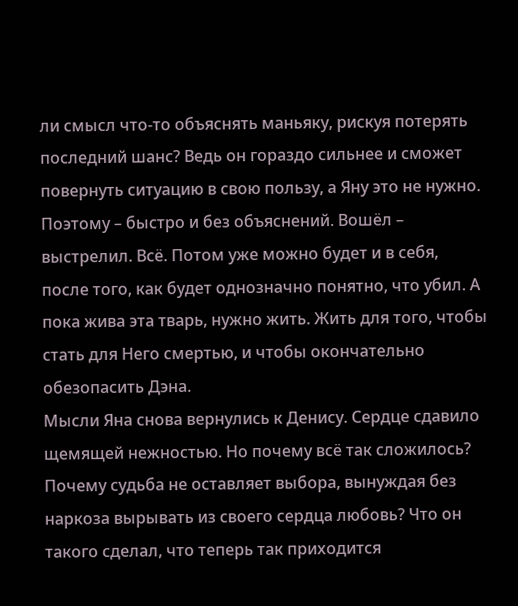ли смысл что-то объяснять маньяку, рискуя потерять последний шанс? Ведь он гораздо сильнее и сможет повернуть ситуацию в свою пользу, а Яну это не нужно. Поэтому – быстро и без объяснений. Вошёл – выстрелил. Всё. Потом уже можно будет и в себя, после того, как будет однозначно понятно, что убил. А пока жива эта тварь, нужно жить. Жить для того, чтобы стать для Него смертью, и чтобы окончательно обезопасить Дэна.
Мысли Яна снова вернулись к Денису. Сердце сдавило щемящей нежностью. Но почему всё так сложилось? Почему судьба не оставляет выбора, вынуждая без наркоза вырывать из своего сердца любовь? Что он такого сделал, что теперь так приходится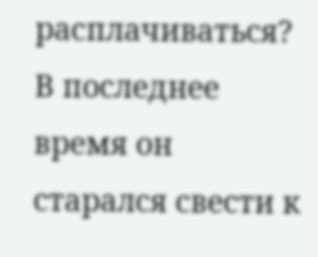расплачиваться?
В последнее время он старался свести к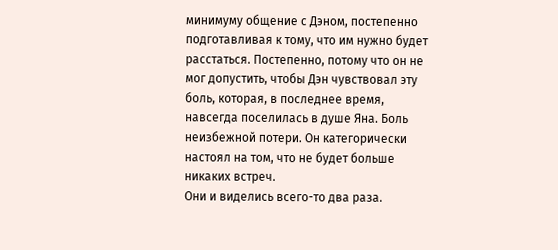минимуму общение с Дэном, постепенно подготавливая к тому, что им нужно будет расстаться. Постепенно, потому что он не мог допустить, чтобы Дэн чувствовал эту боль, которая, в последнее время, навсегда поселилась в душе Яна. Боль неизбежной потери. Он категорически настоял на том, что не будет больше никаких встреч.
Они и виделись всего-то два раза.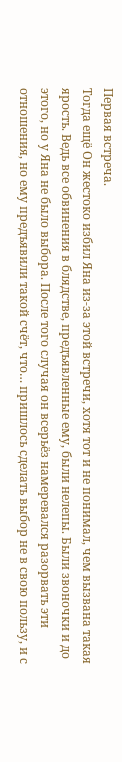Первая встреча.
Тогда ещё Он жестоко избил Яна из-за этой встречи, хотя тот и не понимал, чем вызвана такая ярость. Ведь все обвинения в блядстве, предъявленные ему, были нелепы. Были звоночки и до этого, но у Яна не было выбора. После того случая он всерьёз намеревался разорвать эти отношения, но ему предъявили такой счёт, что… пришлось сделать выбор не в свою пользу, и с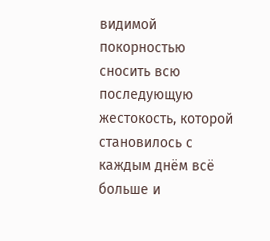видимой покорностью сносить всю последующую жестокость, которой становилось с каждым днём всё больше и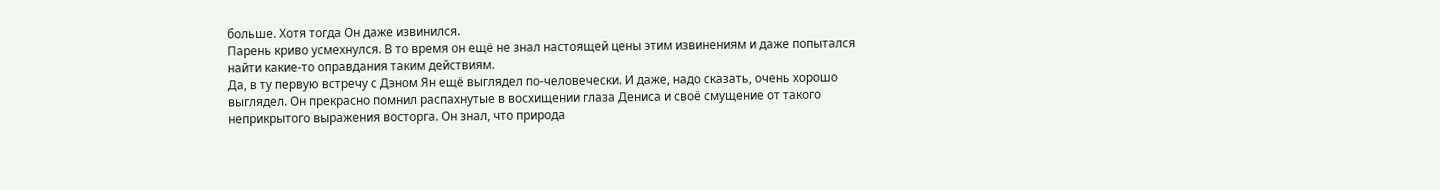больше. Хотя тогда Он даже извинился.
Парень криво усмехнулся. В то время он ещё не знал настоящей цены этим извинениям и даже попытался найти какие-то оправдания таким действиям.
Да, в ту первую встречу с Дэном Ян ещё выглядел по-человечески. И даже, надо сказать, очень хорошо выглядел. Он прекрасно помнил распахнутые в восхищении глаза Дениса и своё смущение от такого неприкрытого выражения восторга. Он знал, что природа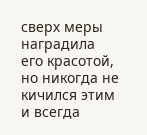сверх меры наградила его красотой, но никогда не кичился этим и всегда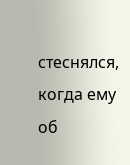стеснялся, когда ему об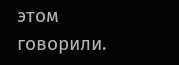этом говорили.